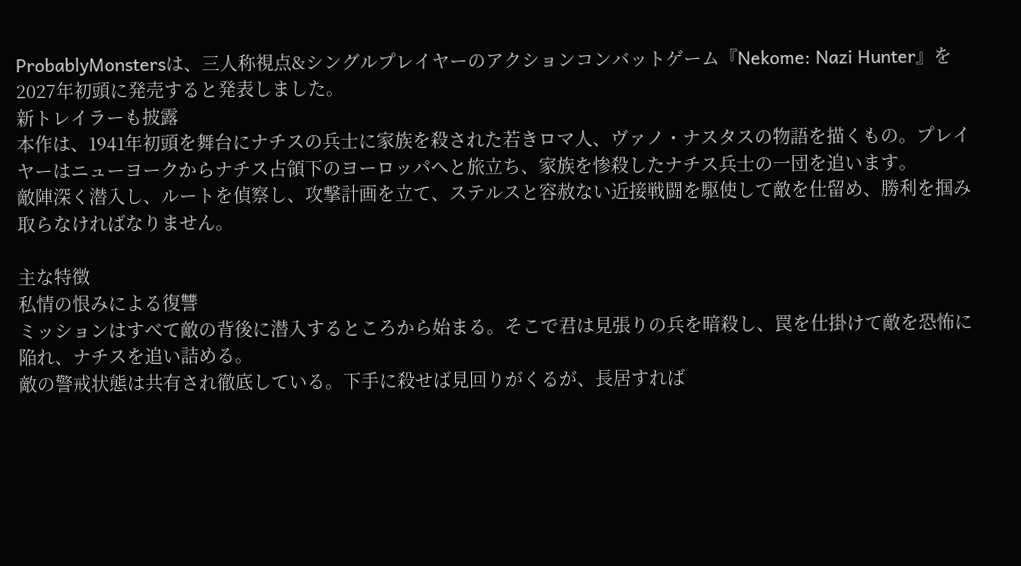ProbablyMonstersは、三人称視点&シングルプレイヤーのアクションコンバットゲーム『Nekome: Nazi Hunter』を2027年初頭に発売すると発表しました。
新トレイラーも披露
本作は、1941年初頭を舞台にナチスの兵士に家族を殺された若きロマ人、ヴァノ・ナスタスの物語を描くもの。プレイヤーはニューヨークからナチス占領下のヨーロッパへと旅立ち、家族を惨殺したナチス兵士の一団を追います。
敵陣深く潜入し、ルートを偵察し、攻撃計画を立て、ステルスと容赦ない近接戦闘を駆使して敵を仕留め、勝利を掴み取らなければなりません。

主な特徴
私情の恨みによる復讐
ミッションはすべて敵の背後に潜入するところから始まる。そこで君は見張りの兵を暗殺し、罠を仕掛けて敵を恐怖に陥れ、ナチスを追い詰める。
敵の警戒状態は共有され徹底している。下手に殺せば見回りがくるが、長居すれば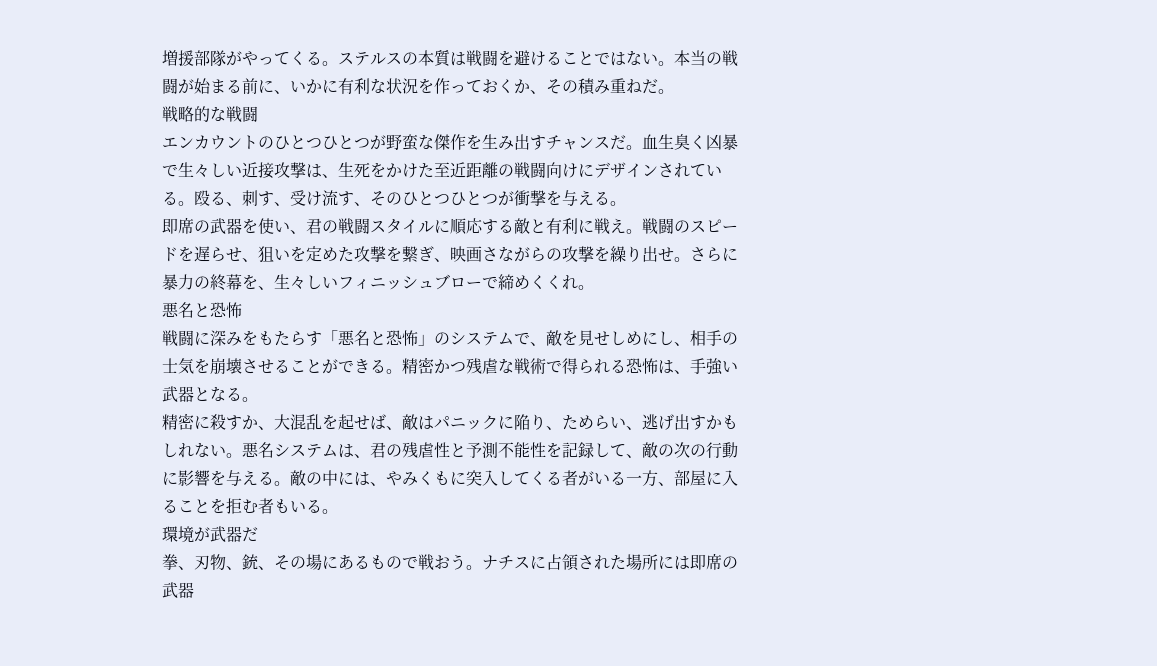増援部隊がやってくる。ステルスの本質は戦闘を避けることではない。本当の戦闘が始まる前に、いかに有利な状況を作っておくか、その積み重ねだ。
戦略的な戦闘
エンカウントのひとつひとつが野蛮な傑作を生み出すチャンスだ。血生臭く凶暴で生々しい近接攻撃は、生死をかけた至近距離の戦闘向けにデザインされている。殴る、刺す、受け流す、そのひとつひとつが衝撃を与える。
即席の武器を使い、君の戦闘スタイルに順応する敵と有利に戦え。戦闘のスピードを遅らせ、狙いを定めた攻撃を繋ぎ、映画さながらの攻撃を繰り出せ。さらに暴力の終幕を、生々しいフィニッシュブローで締めくくれ。
悪名と恐怖
戦闘に深みをもたらす「悪名と恐怖」のシステムで、敵を見せしめにし、相手の士気を崩壊させることができる。精密かつ残虐な戦術で得られる恐怖は、手強い武器となる。
精密に殺すか、大混乱を起せば、敵はパニックに陥り、ためらい、逃げ出すかもしれない。悪名システムは、君の残虐性と予測不能性を記録して、敵の次の行動に影響を与える。敵の中には、やみくもに突入してくる者がいる一方、部屋に入ることを拒む者もいる。
環境が武器だ
拳、刃物、銃、その場にあるもので戦おう。ナチスに占領された場所には即席の武器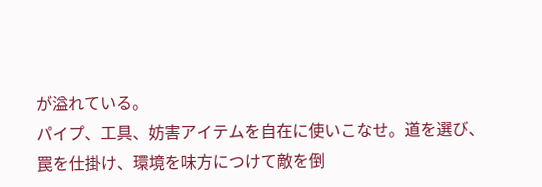が溢れている。
パイプ、工具、妨害アイテムを自在に使いこなせ。道を選び、罠を仕掛け、環境を味方につけて敵を倒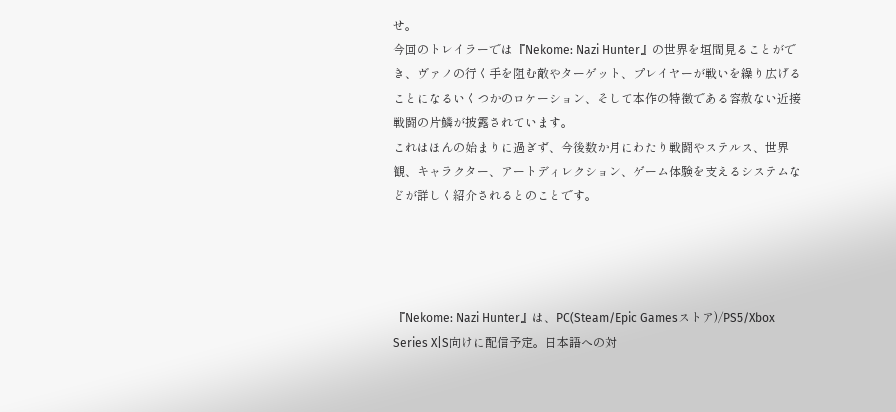せ。
今回のトレイラーでは『Nekome: Nazi Hunter』の世界を垣間見ることができ、ヴァノの行く手を阻む敵やターゲット、プレイヤーが戦いを繰り広げることになるいくつかのロケーション、そして本作の特徴である容赦ない近接戦闘の片鱗が披露されています。
これはほんの始まりに過ぎず、今後数か月にわたり戦闘やステルス、世界観、キャラクター、アートディレクション、ゲーム体験を支えるシステムなどが詳しく紹介されるとのことです。




『Nekome: Nazi Hunter』は、PC(Steam/Epic Gamesストア)/PS5/Xbox Series X|S向けに配信予定。日本語への対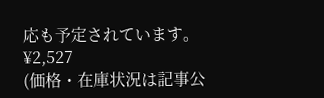応も予定されています。
¥2,527
(価格・在庫状況は記事公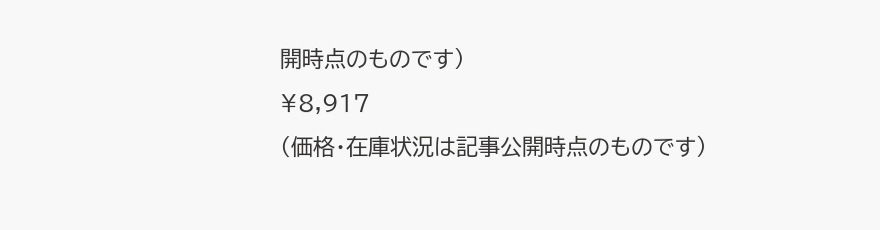開時点のものです)
¥8,917
(価格・在庫状況は記事公開時点のものです)